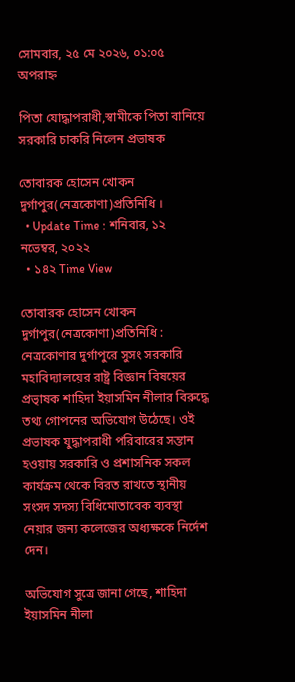সোমবার, ২৫ মে ২০২৬, ০১:০৫ অপরাহ্ন

পিতা যোদ্ধাপরাধী,স্বামীকে পিতা বানিয়ে সরকারি চাকরি নিলেন প্রভাষক

তোবারক হোসেন খোকন দুর্গাপুর(নেত্রকোণা)প্রতিনিধি ।
  • Update Time : শনিবার, ১২ নভেম্বর, ২০২২
  • ১৪২ Time View

তোবারক হোসেন খোকন দুর্গাপুর(নেত্রকোণা)প্রতিনিধি : নেত্রকোণার দুর্গাপুরে সুসং সরকারি মহাবিদ্যালয়ের রাষ্ট্র বিজ্ঞান বিষয়ের প্রভাৃষক শাহিদা ইয়াসমিন নীলার বিরুদ্ধে তথ্য গোপনের অভিযোগ উঠেছে। ওই প্রভাষক যুদ্ধাপরাধী পরিবারের সন্তান হওয়ায় সরকারি ও প্রশাসনিক সকল কার্যক্রম থেকে বিরত রাখতে স্থানীয় সংসদ সদস্য বিধিমোতাবেক ব্যবস্থা নেয়ার জন্য কলেজের অধ্যক্ষকে নির্দেশ দেন।

অভিযোগ সুত্রে জানা গেছে, শাহিদা ইয়াসমিন নীলা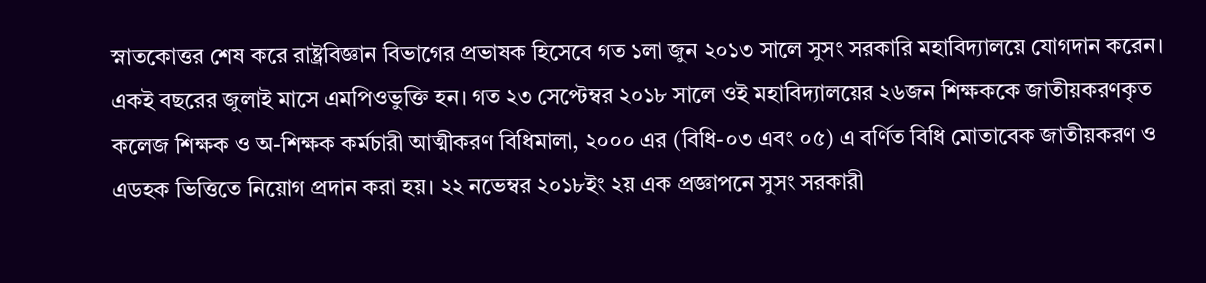স্নাতকোত্তর শেষ করে রাষ্ট্রবিজ্ঞান বিভাগের প্রভাষক হিসেবে গত ১লা জুন ২০১৩ সালে সুসং সরকারি মহাবিদ্যালয়ে যোগদান করেন। একই বছরের জুলাই মাসে এমপিওভুক্তি হন। গত ২৩ সেপ্টেম্বর ২০১৮ সালে ওই মহাবিদ্যালয়ের ২৬জন শিক্ষককে জাতীয়করণকৃত কলেজ শিক্ষক ও অ-শিক্ষক কর্মচারী আত্মীকরণ বিধিমালা, ২০০০ এর (বিধি-০৩ এবং ০৫) এ বর্ণিত বিধি মোতাবেক জাতীয়করণ ও এডহক ভিত্তিতে নিয়োগ প্রদান করা হয়। ২২ নভেম্বর ২০১৮ইং ২য় এক প্রজ্ঞাপনে সুসং সরকারী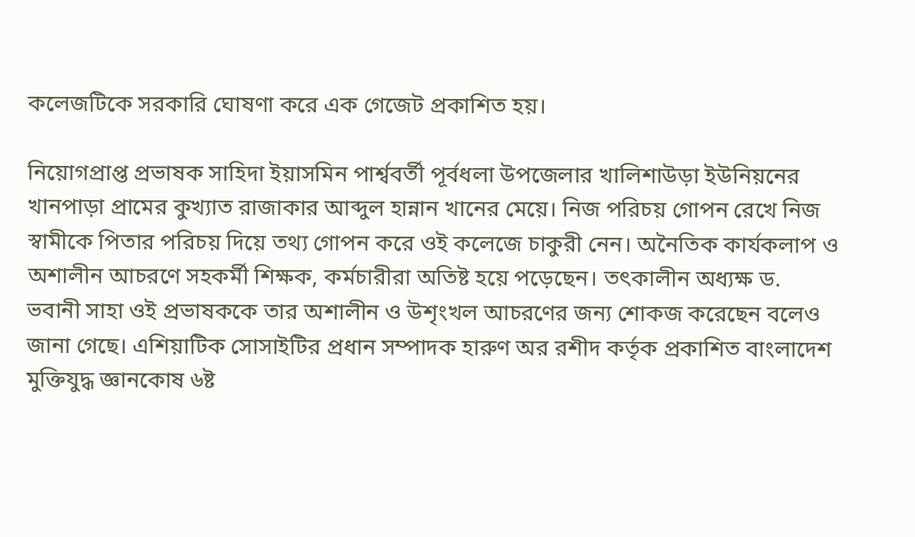কলেজটিকে সরকারি ঘোষণা করে এক গেজেট প্রকাশিত হয়।

নিয়োগপ্রাপ্ত প্রভাষক সাহিদা ইয়াসমিন পার্শ্ববর্তী পূর্বধলা উপজেলার খালিশাউড়া ইউনিয়নের খানপাড়া প্রামের কুখ্যাত রাজাকার আব্দুল হান্নান খানের মেয়ে। নিজ পরিচয় গোপন রেখে নিজ স্বামীকে পিতার পরিচয় দিয়ে তথ্য গোপন করে ওই কলেজে চাকুরী নেন। অনৈতিক কার্যকলাপ ও অশালীন আচরণে সহকর্মী শিক্ষক, কর্মচারীরা অতিষ্ট হয়ে পড়েছেন। তৎকালীন অধ্যক্ষ ড. ভবানী সাহা ওই প্রভাষককে তার অশালীন ও উশৃংখল আচরণের জন্য শোকজ করেছেন বলেও জানা গেছে। এশিয়াটিক সোসাইটির প্রধান সম্পাদক হারুণ অর রশীদ কর্তৃক প্রকাশিত বাংলাদেশ মুক্তিযুদ্ধ জ্ঞানকোষ ৬ষ্ট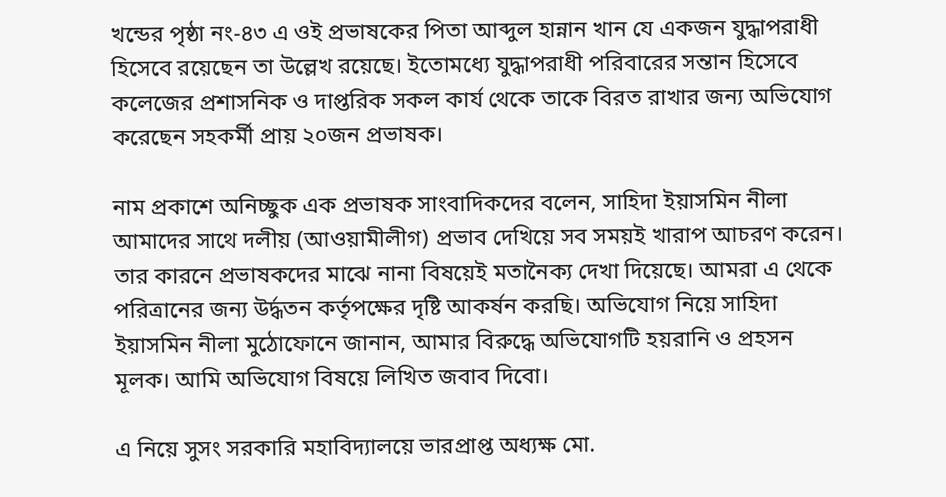খন্ডের পৃষ্ঠা নং-৪৩ এ ওই প্রভাষকের পিতা আব্দুল হান্নান খান যে একজন যুদ্ধাপরাধী হিসেবে রয়েছেন তা উল্লেখ রয়েছে। ইতোমধ্যে যুদ্ধাপরাধী পরিবারের সন্তান হিসেবে কলেজের প্রশাসনিক ও দাপ্তরিক সকল কার্য থেকে তাকে বিরত রাখার জন্য অভিযোগ করেছেন সহকর্মী প্রায় ২০জন প্রভাষক।

নাম প্রকাশে অনিচ্ছুক এক প্রভাষক সাংবাদিকদের বলেন, সাহিদা ইয়াসমিন নীলা আমাদের সাথে দলীয় (আওয়ামীলীগ) প্রভাব দেখিয়ে সব সময়ই খারাপ আচরণ করেন। তার কারনে প্রভাষকদের মাঝে নানা বিষয়েই মতানৈক্য দেখা দিয়েছে। আমরা এ থেকে পরিত্রানের জন্য উর্দ্ধতন কর্তৃপক্ষের দৃষ্টি আকর্ষন করছি। অভিযোগ নিয়ে সাহিদা ইয়াসমিন নীলা মুঠোফোনে জানান, আমার বিরুদ্ধে অভিযোগটি হয়রানি ও প্রহসন মূলক। আমি অভিযোগ বিষয়ে লিখিত জবাব দিবো।

এ নিয়ে সুসং সরকারি মহাবিদ্যালয়ে ভারপ্রাপ্ত অধ্যক্ষ মো.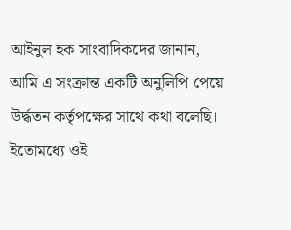আইনুল হক সাংবাদিকদের জানান, আমি এ সংক্রান্ত একটি অনুলিপি পেয়ে উর্দ্ধতন কর্তৃপক্ষের সাথে কথা বলেছি। ইতোমধ্যে ওই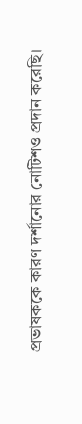প্রভাষককে কারণ দর্শানোর নোটিশও প্রদান করেছি।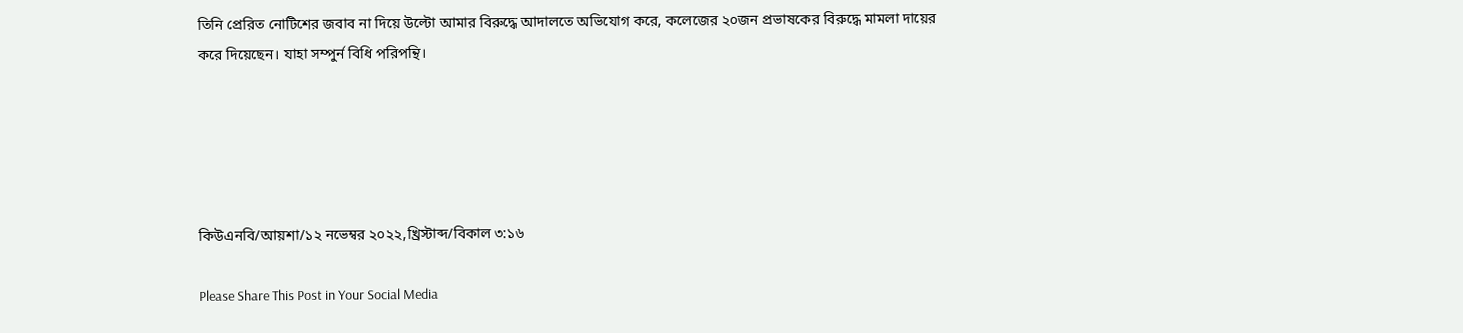তিনি প্রেরিত নোটিশের জবাব না দিয়ে উল্টো আমার বিরুদ্ধে আদালতে অভিযোগ করে, কলেজের ২০জন প্রভাষকের বিরুদ্ধে মামলা দায়ের করে দিয়েছেন। যাহা সম্পুর্ন বিধি পরিপন্থি।





কিউএনবি/আয়শা/১২ নভেম্বর ২০২২,খ্রিস্টাব্দ/বিকাল ৩:১৬

Please Share This Post in Your Social Media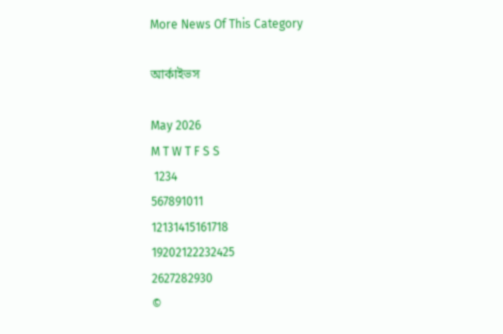More News Of This Category

আর্কাইভস

May 2026
M T W T F S S
 1234
567891011
12131415161718
19202122232425
2627282930
©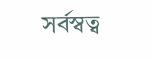সর্বস্বত্ব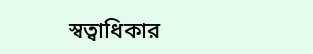স্বত্বাধিকার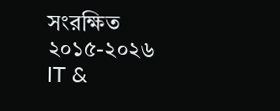সংরক্ষিত ২০১৫-২০২৬
IT &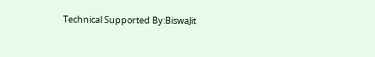Technical Supported By:BiswaJit